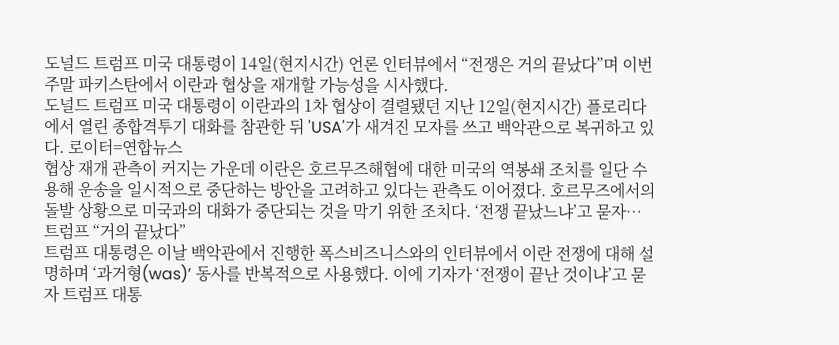도널드 트럼프 미국 대통령이 14일(현지시간) 언론 인터뷰에서 “전쟁은 거의 끝났다”며 이번 주말 파키스탄에서 이란과 협상을 재개할 가능성을 시사했다.
도널드 트럼프 미국 대통령이 이란과의 1차 협상이 결렬됐던 지난 12일(현지시간) 플로리다에서 열린 종합격투기 대화를 참관한 뒤 'USA'가 새겨진 모자를 쓰고 백악관으로 복귀하고 있다. 로이터=연합뉴스
협상 재개 관측이 커지는 가운데 이란은 호르무즈해협에 대한 미국의 역봉쇄 조치를 일단 수용해 운송을 일시적으로 중단하는 방안을 고려하고 있다는 관측도 이어졌다. 호르무즈에서의 돌발 상황으로 미국과의 대화가 중단되는 것을 막기 위한 조치다. ‘전쟁 끝났느냐’고 묻자…트럼프 “거의 끝났다”
트럼프 대통령은 이날 백악관에서 진행한 폭스비즈니스와의 인터뷰에서 이란 전쟁에 대해 설명하며 ‘과거형(was)’ 동사를 반복적으로 사용했다. 이에 기자가 ‘전쟁이 끝난 것이냐’고 묻자 트럼프 대통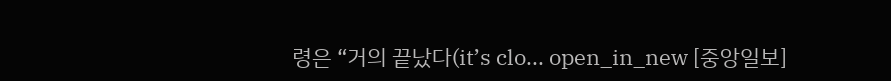령은 “거의 끝났다(it’s clo... open_in_new [중앙일보]